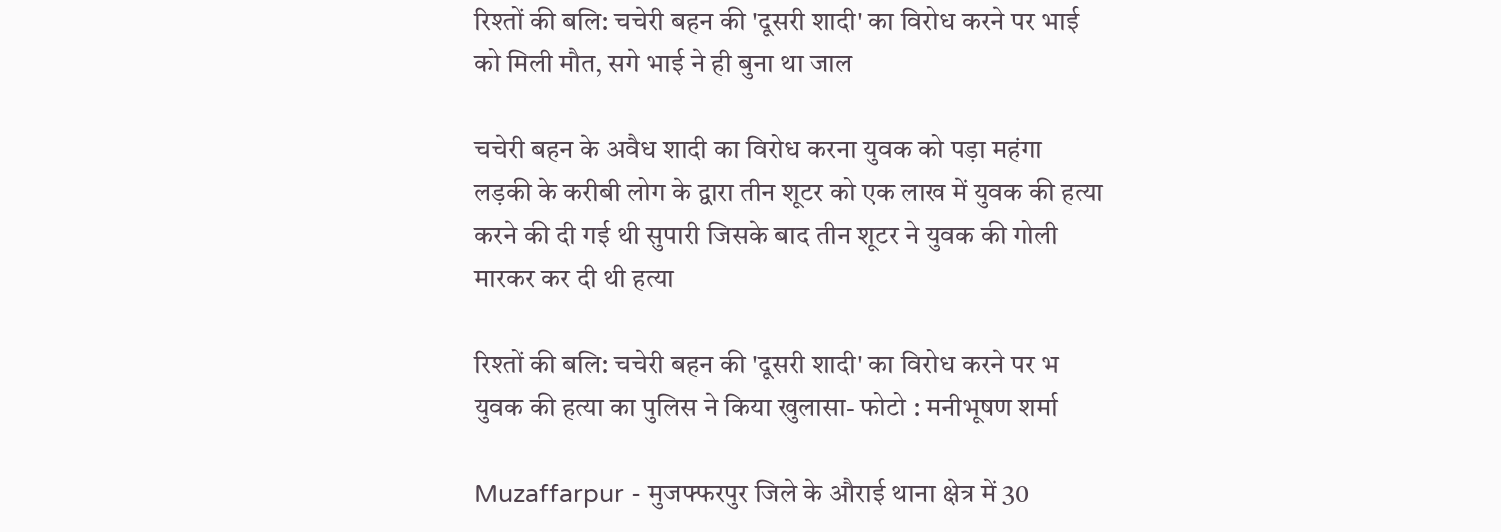रिश्तों की बलि: चचेरी बहन की 'दूसरी शादी' का विरोध करने पर भाई को मिली मौत, सगे भाई ने ही बुना था जाल

चचेरी बहन के अवैध शादी का विरोध करना युवक को पड़ा महंगा लड़की के करीबी लोग के द्वारा तीन शूटर को एक लाख में युवक की हत्या करने की दी गई थी सुपारी जिसके बाद तीन शूटर ने युवक की गोली मारकर कर दी थी हत्या

रिश्तों की बलि: चचेरी बहन की 'दूसरी शादी' का विरोध करने पर भ
युवक की हत्या का पुलिस ने किया खुलासा- फोटो : मनीभूषण शर्मा

Muzaffarpur - मुजफ्फरपुर जिले के औराई थाना क्षेत्र में 30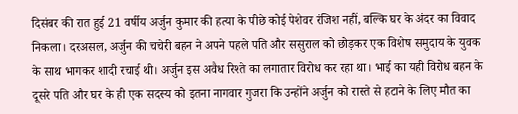दिसंबर की रात हुई 21 वर्षीय अर्जुन कुमार की हत्या के पीछे कोई पेशेवर रंजिश नहीं, बल्कि घर के अंदर का विवाद निकला। दरअसल, अर्जुन की चचेरी बहन ने अपने पहले पति और ससुराल को छोड़कर एक विशेष समुदाय के युवक के साथ भागकर शादी रचाई थी। अर्जुन इस अवैध रिश्ते का लगातार विरोध कर रहा था। भाई का यही विरोध बहन के दूसरे पति और घर के ही एक सदस्य को इतना नागवार गुजरा कि उन्होंने अर्जुन को रास्ते से हटाने के लिए मौत का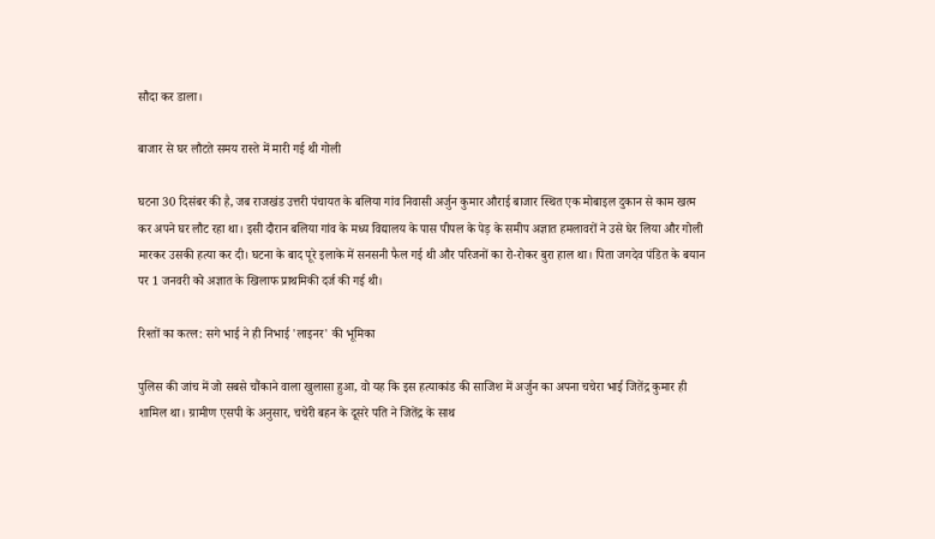सौदा कर डाला।

बाजार से घर लौटते समय रास्ते में मारी गई थी गोली

घटना 30 दिसंबर की है, जब राजखंड उत्तरी पंचायत के बलिया गांव निवासी अर्जुन कुमार औराई बाजार स्थित एक मोबाइल दुकान से काम खत्म कर अपने घर लौट रहा था। इसी दौरान बलिया गांव के मध्य विद्यालय के पास पीपल के पेड़ के समीप अज्ञात हमलावरों ने उसे घेर लिया और गोली मारकर उसकी हत्या कर दी। घटना के बाद पूरे इलाके में सनसनी फैल गई थी और परिजनों का रो-रोकर बुरा हाल था। पिता जगदेव पंडित के बयान पर 1 जनवरी को अज्ञात के खिलाफ प्राथमिकी दर्ज की गई थी।

रिश्तों का कत्ल: सगे भाई ने ही निभाई 'लाइनर' की भूमिका

पुलिस की जांच में जो सबसे चौंकाने वाला खुलासा हुआ, वो यह कि इस हत्याकांड की साजिश में अर्जुन का अपना चचेरा भाई जितेंद्र कुमार ही शामिल था। ग्रामीण एसपी के अनुसार, चचेरी बहन के दूसरे पति ने जितेंद्र के साथ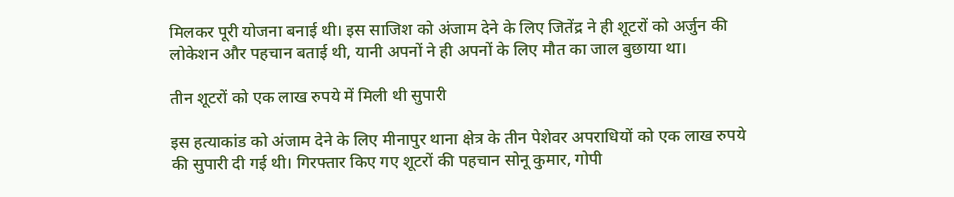मिलकर पूरी योजना बनाई थी। इस साजिश को अंजाम देने के लिए जितेंद्र ने ही शूटरों को अर्जुन की लोकेशन और पहचान बताई थी, यानी अपनों ने ही अपनों के लिए मौत का जाल बुछाया था।

तीन शूटरों को एक लाख रुपये में मिली थी सुपारी

इस हत्याकांड को अंजाम देने के लिए मीनापुर थाना क्षेत्र के तीन पेशेवर अपराधियों को एक लाख रुपये की सुपारी दी गई थी। गिरफ्तार किए गए शूटरों की पहचान सोनू कुमार, गोपी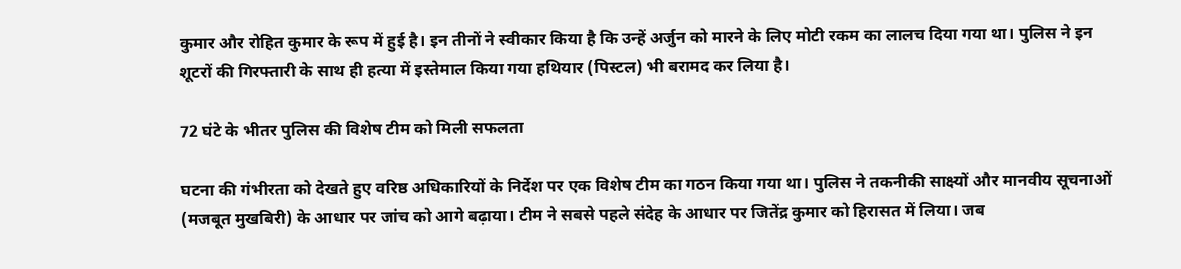कुमार और रोहित कुमार के रूप में हुई है। इन तीनों ने स्वीकार किया है कि उन्हें अर्जुन को मारने के लिए मोटी रकम का लालच दिया गया था। पुलिस ने इन शूटरों की गिरफ्तारी के साथ ही हत्या में इस्तेमाल किया गया हथियार (पिस्टल) भी बरामद कर लिया है।

72 घंटे के भीतर पुलिस की विशेष टीम को मिली सफलता

घटना की गंभीरता को देखते हुए वरिष्ठ अधिकारियों के निर्देश पर एक विशेष टीम का गठन किया गया था। पुलिस ने तकनीकी साक्ष्यों और मानवीय सूचनाओं (मजबूत मुखबिरी) के आधार पर जांच को आगे बढ़ाया। टीम ने सबसे पहले संदेह के आधार पर जितेंद्र कुमार को हिरासत में लिया। जब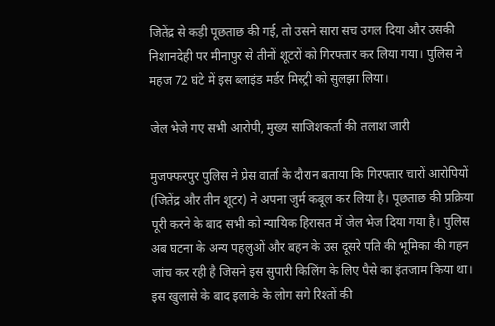जितेंद्र से कड़ी पूछताछ की गई, तो उसने सारा सच उगल दिया और उसकी निशानदेही पर मीनापुर से तीनों शूटरों को गिरफ्तार कर लिया गया। पुलिस ने महज 72 घंटे में इस ब्लाइंड मर्डर मिस्ट्री को सुलझा लिया।

जेल भेजे गए सभी आरोपी, मुख्य साजिशकर्ता की तलाश जारी

मुजफ्फरपुर पुलिस ने प्रेस वार्ता के दौरान बताया कि गिरफ्तार चारों आरोपियों (जितेंद्र और तीन शूटर) ने अपना जुर्म कबूल कर लिया है। पूछताछ की प्रक्रिया पूरी करने के बाद सभी को न्यायिक हिरासत में जेल भेज दिया गया है। पुलिस अब घटना के अन्य पहलुओं और बहन के उस दूसरे पति की भूमिका की गहन जांच कर रही है जिसने इस सुपारी किलिंग के लिए पैसे का इंतजाम किया था। इस खुलासे के बाद इलाके के लोग सगे रिश्तों की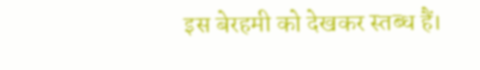इस बेरहमी को देखकर स्तब्ध हैं।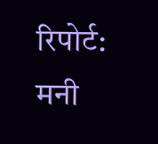रिपोर्ट: मनी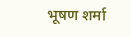भूषण शर्मा